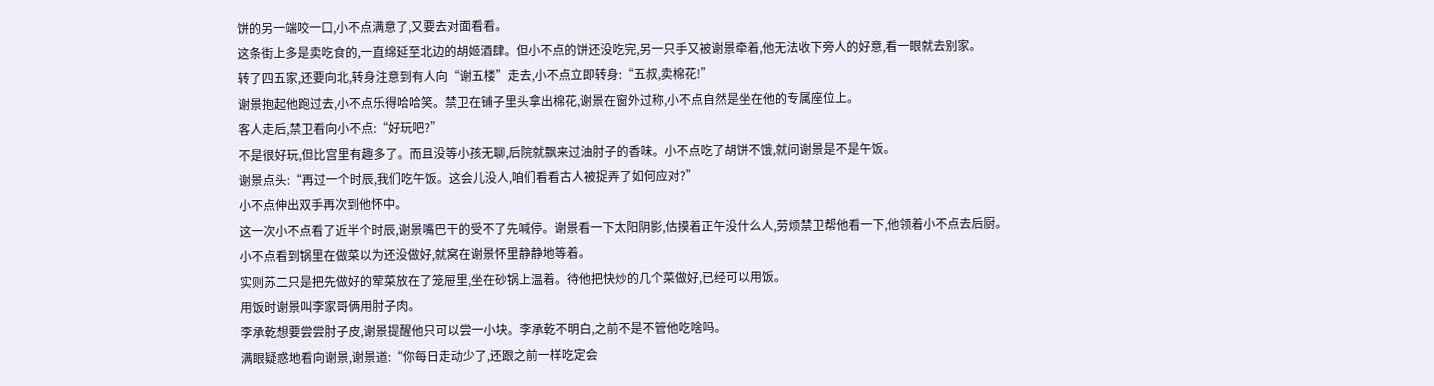饼的另一端咬一口,小不点满意了,又要去对面看看。
这条街上多是卖吃食的,一直绵延至北边的胡姬酒肆。但小不点的饼还没吃完,另一只手又被谢景牵着,他无法收下旁人的好意,看一眼就去别家。
转了四五家,还要向北,转身注意到有人向“谢五楼”走去,小不点立即转身:“五叔,卖棉花!”
谢景抱起他跑过去,小不点乐得哈哈笑。禁卫在铺子里头拿出棉花,谢景在窗外过称,小不点自然是坐在他的专属座位上。
客人走后,禁卫看向小不点:“好玩吧?”
不是很好玩,但比宫里有趣多了。而且没等小孩无聊,后院就飘来过油肘子的香味。小不点吃了胡饼不饿,就问谢景是不是午饭。
谢景点头:“再过一个时辰,我们吃午饭。这会儿没人,咱们看看古人被捉弄了如何应对?”
小不点伸出双手再次到他怀中。
这一次小不点看了近半个时辰,谢景嘴巴干的受不了先喊停。谢景看一下太阳阴影,估摸着正午没什么人,劳烦禁卫帮他看一下,他领着小不点去后厨。
小不点看到锅里在做菜以为还没做好,就窝在谢景怀里静静地等着。
实则苏二只是把先做好的荤菜放在了笼屉里,坐在砂锅上温着。待他把快炒的几个菜做好,已经可以用饭。
用饭时谢景叫李家哥俩用肘子肉。
李承乾想要尝尝肘子皮,谢景提醒他只可以尝一小块。李承乾不明白,之前不是不管他吃啥吗。
满眼疑惑地看向谢景,谢景道:“你每日走动少了,还跟之前一样吃定会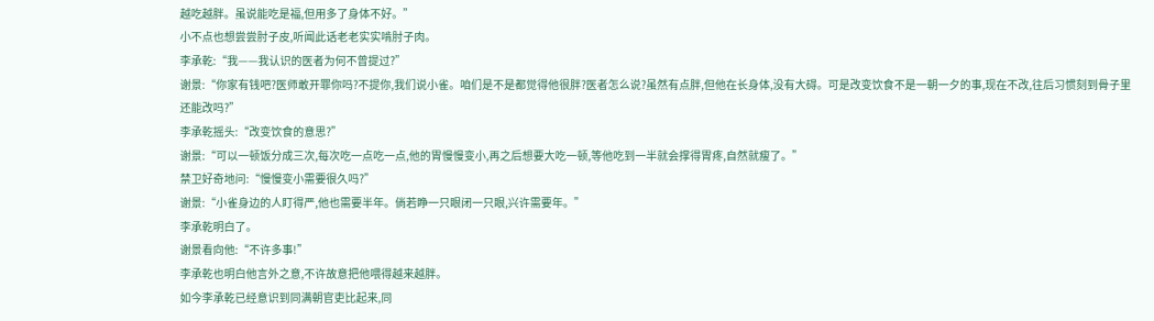越吃越胖。虽说能吃是福,但用多了身体不好。”
小不点也想尝尝肘子皮,听闻此话老老实实啃肘子肉。
李承乾:“我——我认识的医者为何不曾提过?”
谢景:“你家有钱吧?医师敢开罪你吗?不提你,我们说小雀。咱们是不是都觉得他很胖?医者怎么说?虽然有点胖,但他在长身体,没有大碍。可是改变饮食不是一朝一夕的事,现在不改,往后习惯刻到骨子里还能改吗?”
李承乾摇头:“改变饮食的意思?”
谢景:“可以一顿饭分成三次,每次吃一点吃一点,他的胃慢慢变小,再之后想要大吃一顿,等他吃到一半就会撑得胃疼,自然就瘦了。”
禁卫好奇地问:“慢慢变小需要很久吗?”
谢景:“小雀身边的人盯得严,他也需要半年。倘若睁一只眼闭一只眼,兴许需要年。”
李承乾明白了。
谢景看向他:“不许多事!”
李承乾也明白他言外之意,不许故意把他喂得越来越胖。
如今李承乾已经意识到同满朝官吏比起来,同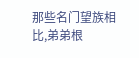那些名门望族相比,弟弟根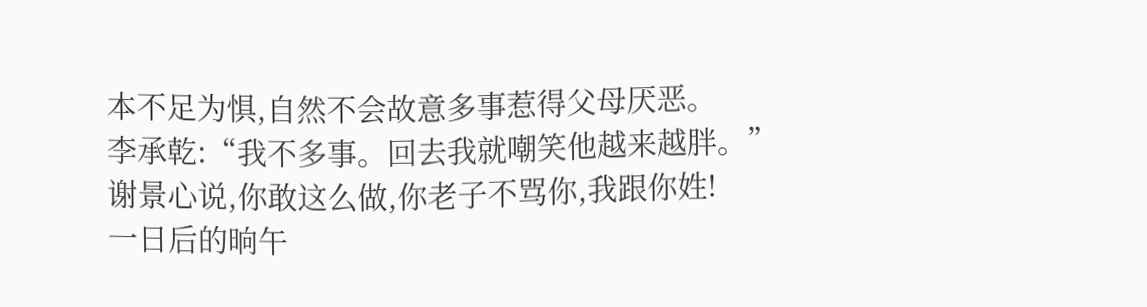本不足为惧,自然不会故意多事惹得父母厌恶。
李承乾:“我不多事。回去我就嘲笑他越来越胖。”
谢景心说,你敢这么做,你老子不骂你,我跟你姓!
一日后的晌午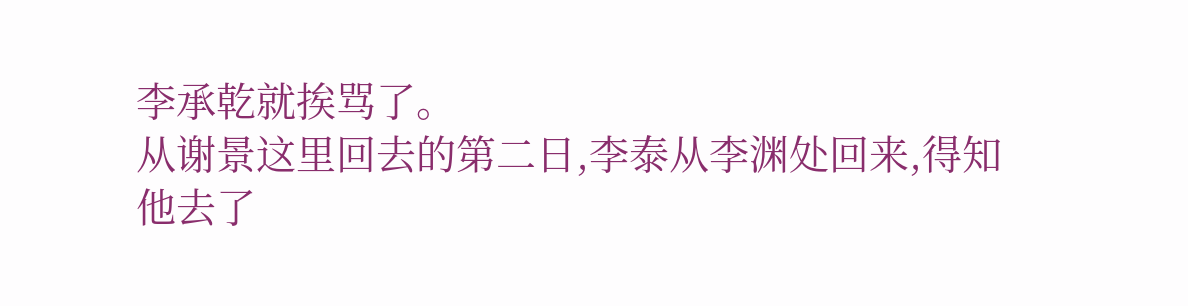李承乾就挨骂了。
从谢景这里回去的第二日,李泰从李渊处回来,得知他去了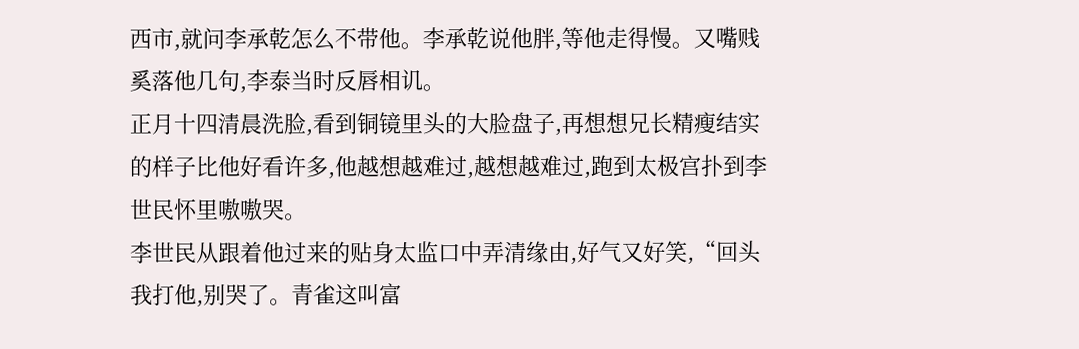西市,就问李承乾怎么不带他。李承乾说他胖,等他走得慢。又嘴贱奚落他几句,李泰当时反唇相讥。
正月十四清晨洗脸,看到铜镜里头的大脸盘子,再想想兄长精瘦结实的样子比他好看许多,他越想越难过,越想越难过,跑到太极宫扑到李世民怀里嗷嗷哭。
李世民从跟着他过来的贴身太监口中弄清缘由,好气又好笑,“回头我打他,别哭了。青雀这叫富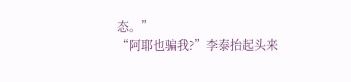态。”
“阿耶也骗我?”李泰抬起头来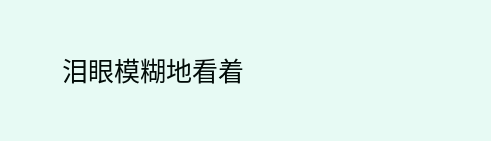泪眼模糊地看着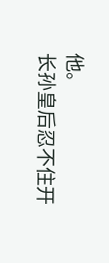他。
长孙皇后忍不住开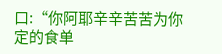口:“你阿耶辛辛苦苦为你定的食单